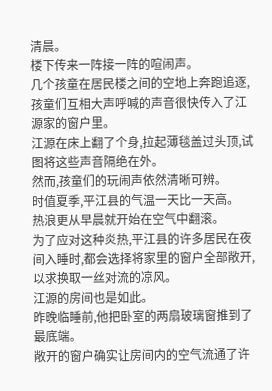清晨。
楼下传来一阵接一阵的喧闹声。
几个孩童在居民楼之间的空地上奔跑追逐,孩童们互相大声呼喊的声音很快传入了江源家的窗户里。
江源在床上翻了个身,拉起薄毯盖过头顶,试图将这些声音隔绝在外。
然而,孩童们的玩闹声依然清晰可辨。
时值夏季,平江县的气温一天比一天高。
热浪更从早晨就开始在空气中翻滚。
为了应对这种炎热,平江县的许多居民在夜间入睡时,都会选择将家里的窗户全部敞开,以求换取一丝对流的凉风。
江源的房间也是如此。
昨晚临睡前,他把卧室的两扇玻璃窗推到了最底端。
敞开的窗户确实让房间内的空气流通了许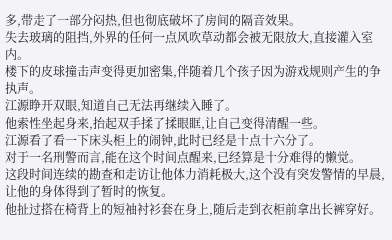多,带走了一部分闷热,但也彻底破坏了房间的隔音效果。
失去玻璃的阻挡,外界的任何一点风吹草动都会被无限放大,直接灌入室内。
楼下的皮球撞击声变得更加密集,伴随着几个孩子因为游戏规则产生的争执声。
江源睁开双眼,知道自己无法再继续入睡了。
他索性坐起身来,抬起双手揉了揉眼眶,让自己变得清醒一些。
江源看了看一下床头柜上的闹钟,此时已经是十点十六分了。
对于一名刑警而言,能在这个时间点醒来,已经算是十分难得的懒觉。
这段时间连续的勘查和走访让他体力消耗极大,这个没有突发警情的早晨,让他的身体得到了暂时的恢复。
他扯过搭在椅背上的短袖衬衫套在身上,随后走到衣柜前拿出长裤穿好。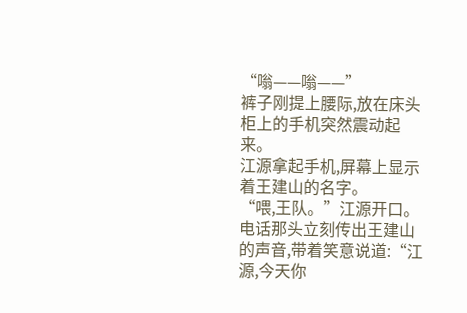“嗡——嗡——”
裤子刚提上腰际,放在床头柜上的手机突然震动起来。
江源拿起手机,屏幕上显示着王建山的名字。
“喂,王队。”江源开口。
电话那头立刻传出王建山的声音,带着笑意说道:“江源,今天你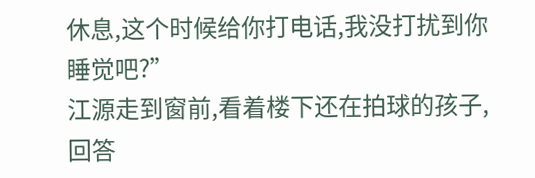休息,这个时候给你打电话,我没打扰到你睡觉吧?”
江源走到窗前,看着楼下还在拍球的孩子,回答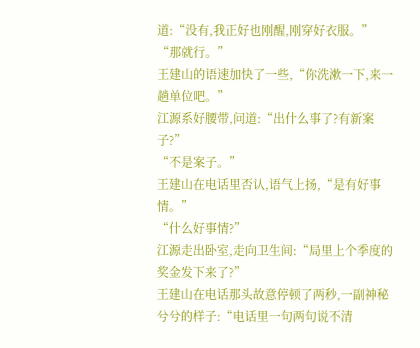道:“没有,我正好也刚醒,刚穿好衣服。”
“那就行。”
王建山的语速加快了一些,“你洗漱一下,来一趟单位吧。”
江源系好腰带,问道:“出什么事了?有新案子?”
“不是案子。”
王建山在电话里否认,语气上扬,“是有好事情。”
“什么好事情?”
江源走出卧室,走向卫生间:“局里上个季度的奖金发下来了?”
王建山在电话那头故意停顿了两秒,一副神秘兮兮的样子:“电话里一句两句说不清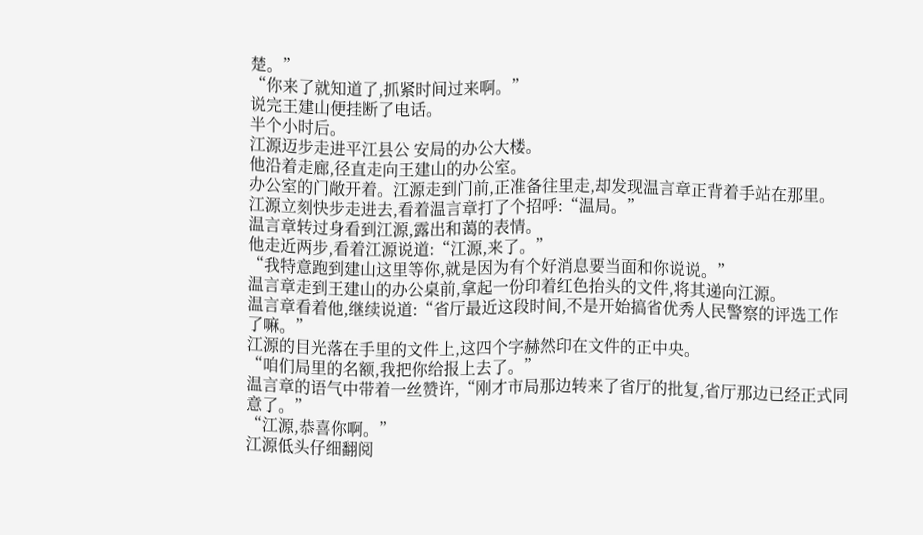楚。”
“你来了就知道了,抓紧时间过来啊。”
说完王建山便挂断了电话。
半个小时后。
江源迈步走进平江县公 安局的办公大楼。
他沿着走廊,径直走向王建山的办公室。
办公室的门敞开着。江源走到门前,正准备往里走,却发现温言章正背着手站在那里。
江源立刻快步走进去,看着温言章打了个招呼:“温局。”
温言章转过身看到江源,露出和蔼的表情。
他走近两步,看着江源说道:“江源,来了。”
“我特意跑到建山这里等你,就是因为有个好消息要当面和你说说。”
温言章走到王建山的办公桌前,拿起一份印着红色抬头的文件,将其递向江源。
温言章看着他,继续说道:“省厅最近这段时间,不是开始搞省优秀人民警察的评选工作了嘛。”
江源的目光落在手里的文件上,这四个字赫然印在文件的正中央。
“咱们局里的名额,我把你给报上去了。”
温言章的语气中带着一丝赞许,“刚才市局那边转来了省厅的批复,省厅那边已经正式同意了。”
“江源,恭喜你啊。”
江源低头仔细翻阅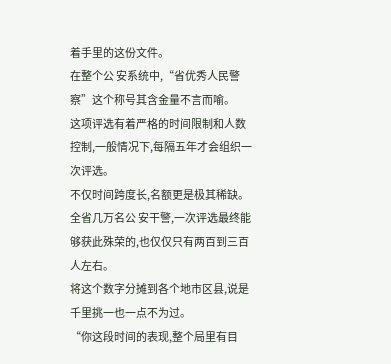着手里的这份文件。
在整个公 安系统中,“省优秀人民警察”这个称号其含金量不言而喻。
这项评选有着严格的时间限制和人数控制,一般情况下,每隔五年才会组织一次评选。
不仅时间跨度长,名额更是极其稀缺。
全省几万名公 安干警,一次评选最终能够获此殊荣的,也仅仅只有两百到三百人左右。
将这个数字分摊到各个地市区县,说是千里挑一也一点不为过。
“你这段时间的表现,整个局里有目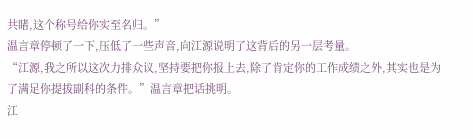共睹,这个称号给你实至名归。”
温言章停顿了一下,压低了一些声音,向江源说明了这背后的另一层考量。
“江源,我之所以这次力排众议,坚持要把你报上去,除了肯定你的工作成绩之外,其实也是为了满足你提拔副科的条件。”温言章把话挑明。
江